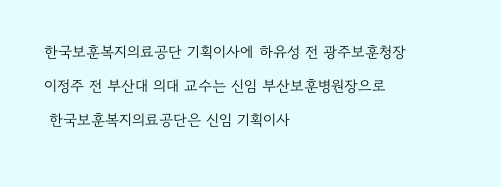한국보훈복지의료공단 기획이사에 하유성 전 광주보훈청장

이정주 전 부산대 의대 교수는 신임 부산보훈병원장으로

 한국보훈복지의료공단은 신임 기획이사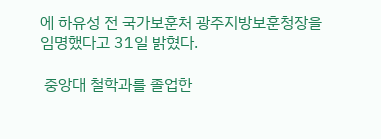에 하유성 전 국가보훈처 광주지방보훈청장을 임명했다고 31일 밝혔다.

 중앙대 철학과를 졸업한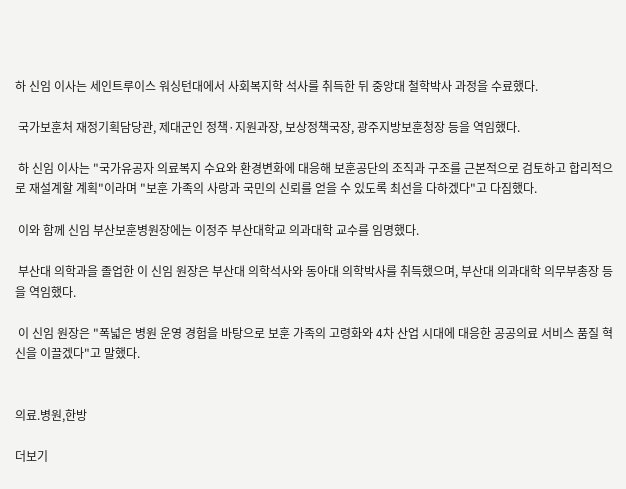하 신임 이사는 세인트루이스 워싱턴대에서 사회복지학 석사를 취득한 뒤 중앙대 철학박사 과정을 수료했다.

 국가보훈처 재정기획담당관, 제대군인 정책·지원과장, 보상정책국장, 광주지방보훈청장 등을 역임했다.

 하 신임 이사는 "국가유공자 의료복지 수요와 환경변화에 대응해 보훈공단의 조직과 구조를 근본적으로 검토하고 합리적으로 재설계할 계획"이라며 "보훈 가족의 사랑과 국민의 신뢰를 얻을 수 있도록 최선을 다하겠다"고 다짐했다.

 이와 함께 신임 부산보훈병원장에는 이정주 부산대학교 의과대학 교수를 임명했다.

 부산대 의학과을 졸업한 이 신임 원장은 부산대 의학석사와 동아대 의학박사를 취득했으며, 부산대 의과대학 의무부총장 등을 역임했다.

 이 신임 원장은 "폭넓은 병원 운영 경험을 바탕으로 보훈 가족의 고령화와 4차 산업 시대에 대응한 공공의료 서비스 품질 혁신을 이끌겠다"고 말했다.


의료.병원,한방

더보기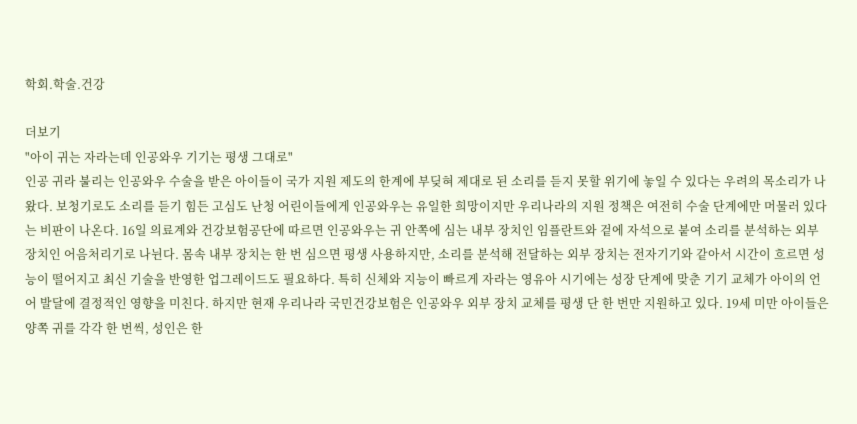학회.학술.건강

더보기
"아이 귀는 자라는데 인공와우 기기는 평생 그대로"
인공 귀라 불리는 인공와우 수술을 받은 아이들이 국가 지원 제도의 한계에 부딪혀 제대로 된 소리를 듣지 못할 위기에 놓일 수 있다는 우려의 목소리가 나왔다. 보청기로도 소리를 듣기 힘든 고심도 난청 어린이들에게 인공와우는 유일한 희망이지만 우리나라의 지원 정책은 여전히 수술 단계에만 머물러 있다는 비판이 나온다. 16일 의료계와 건강보험공단에 따르면 인공와우는 귀 안쪽에 심는 내부 장치인 임플란트와 겉에 자석으로 붙여 소리를 분석하는 외부 장치인 어음처리기로 나뉜다. 몸속 내부 장치는 한 번 심으면 평생 사용하지만, 소리를 분석해 전달하는 외부 장치는 전자기기와 같아서 시간이 흐르면 성능이 떨어지고 최신 기술을 반영한 업그레이드도 필요하다. 특히 신체와 지능이 빠르게 자라는 영유아 시기에는 성장 단계에 맞춘 기기 교체가 아이의 언어 발달에 결정적인 영향을 미친다. 하지만 현재 우리나라 국민건강보험은 인공와우 외부 장치 교체를 평생 단 한 번만 지원하고 있다. 19세 미만 아이들은 양쪽 귀를 각각 한 번씩, 성인은 한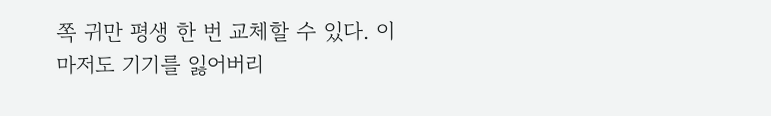쪽 귀만 평생 한 번 교체할 수 있다. 이마저도 기기를 잃어버리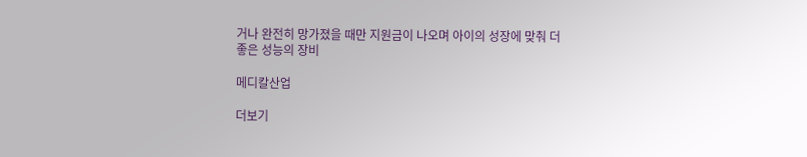거나 완전히 망가졌을 때만 지원금이 나오며 아이의 성장에 맞춰 더 좋은 성능의 장비

메디칼산업

더보기